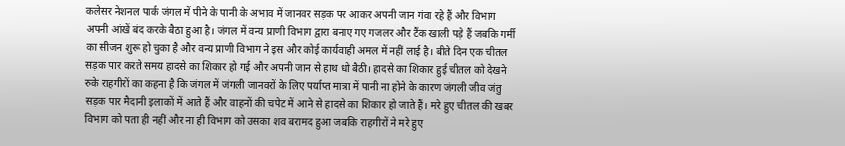कलेसर नेशनल पार्क जंगल में पीने के पानी के अभाव में जानवर सड़क पर आकर अपनी जान गंवा रहे हैं और विभाग अपनी आंखें बंद करके बैठा हुआ है। जंगल में वन्य प्राणी विभाग द्वारा बनाए गए गजलर और टैंक खाली पड़े हैं जबकि गर्मी का सीजन शुरू हो चुका है और वन्य प्राणी विभाग ने इस और कोई कार्यवाही अमल में नहीं लाई है। बीते दिन एक चीतल सड़क पार करते समय हादसे का शिकार हो गई और अपनी जान से हाथ धो बैठी। हादसे का शिकार हुई चीतल को देखने रुके राहगीरों का कहना है कि जंगल में जंगली जानवरों के लिए पर्याप्त मात्रा में पानी ना होने के कारण जंगली जीव जंतु सड़क पार मैदानी इलाकों में आते हैं और वाहनों की चपेट में आने से हादसे का शिकार हो जाते हैं। मरे हुए चीतल की खबर विभाग को पता ही नहीं और ना ही विभाग को उसका शव बरामद हुआ जबकि राहगीरों ने मरे हुए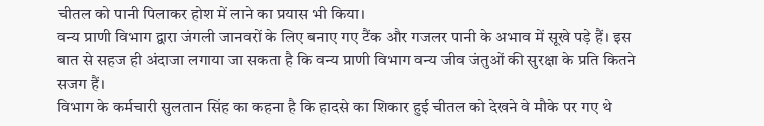चीतल को पानी पिलाकर होश में लाने का प्रयास भी किया।
वन्य प्राणी विभाग द्वारा जंगली जानवरों के लिए बनाए गए टैंक और गजलर पानी के अभाव में सूखे पड़े हैं। इस बात से सहज ही अंदाजा लगाया जा सकता है कि वन्य प्राणी विभाग वन्य जीव जंतुओं की सुरक्षा के प्रति कितने सजग हैं।
विभाग के कर्मचारी सुलतान सिंह का कहना है कि हादसे का शिकार हुई चीतल को देखने वे मौके पर गए थे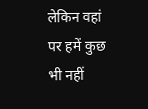लेकिन वहां पर हमें कुछ भी नहीं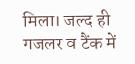मिला। जल्द ही गजलर व टैंक में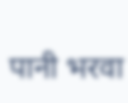पानी भरवा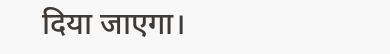दिया जाएगा।